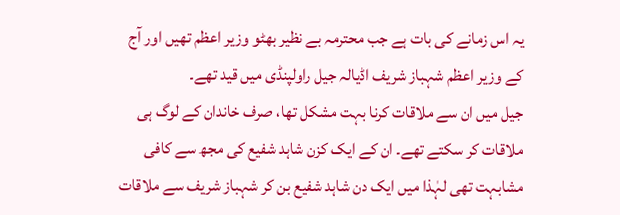یہ اس زمانے کی بات ہے جب محترمہ بے نظیر بھٹو وزیر اعظم تھیں اور آج کے وزیر اعظم شہباز شریف اڈیالہ جیل راولپنڈی میں قید تھے۔
جیل میں ان سے ملاقات کرنا بہت مشکل تھا، صرف خاندان کے لوگ ہی ملاقات کر سکتے تھے۔ ان کے ایک کزن شاہد شفیع کی مجھ سے کافی مشابہت تھی لہٰذا میں ایک دن شاہد شفیع بن کر شہباز شریف سے ملاقات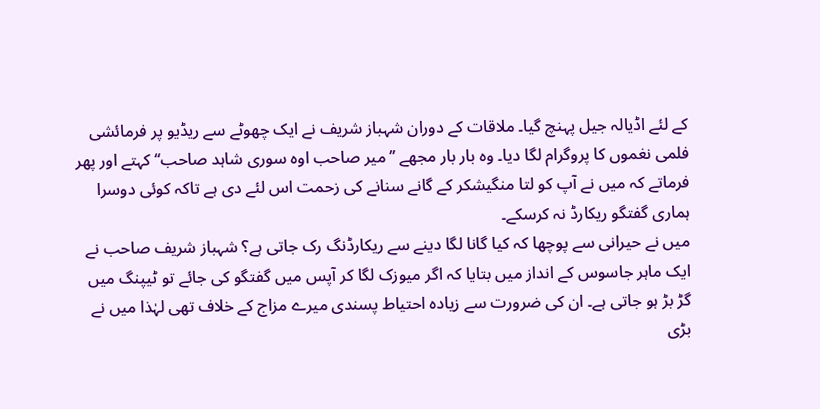کے لئے اڈیالہ جیل پہنچ گیا۔ ملاقات کے دوران شہباز شریف نے ایک چھوٹے سے ریڈیو پر فرمائشی فلمی نغموں کا پروگرام لگا دیا۔ وہ بار بار مجھے ’’میر صاحب اوہ سوری شاہد صاحب‘‘ کہتے اور پھر فرماتے کہ میں نے آپ کو لتا منگیشکر کے گانے سنانے کی زحمت اس لئے دی ہے تاکہ کوئی دوسرا ہماری گفتگو ریکارڈ نہ کرسکے۔
میں نے حیرانی سے پوچھا کہ کیا گانا لگا دینے سے ریکارڈنگ رک جاتی ہے؟ شہباز شریف صاحب نے ایک ماہر جاسوس کے انداز میں بتایا کہ اگر میوزک لگا کر آپس میں گفتگو کی جائے تو ٹیپنگ میں گڑ بڑ ہو جاتی ہے۔ ان کی ضرورت سے زیادہ احتیاط پسندی میرے مزاج کے خلاف تھی لہٰذا میں نے بڑی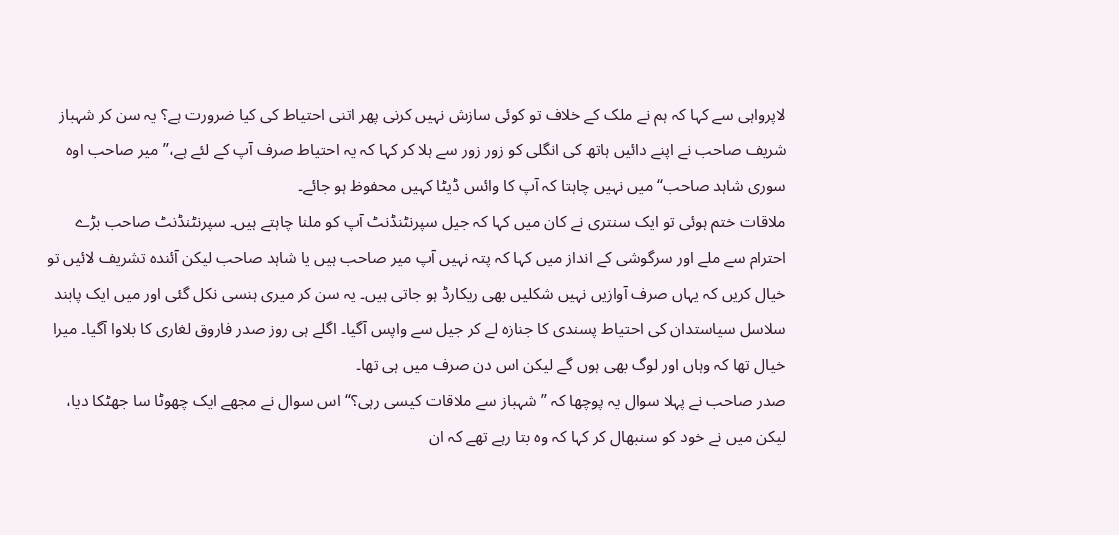لاپرواہی سے کہا کہ ہم نے ملک کے خلاف تو کوئی سازش نہیں کرنی پھر اتنی احتیاط کی کیا ضرورت ہے؟ یہ سن کر شہباز شریف صاحب نے اپنے دائیں ہاتھ کی انگلی کو زور زور سے ہلا کر کہا کہ یہ احتیاط صرف آپ کے لئے ہے،’’ میر صاحب اوہ سوری شاہد صاحب‘‘میں نہیں چاہتا کہ آپ کا وائس ڈیٹا کہیں محفوظ ہو جائے۔
ملاقات ختم ہوئی تو ایک سنتری نے کان میں کہا کہ جیل سپرنٹنڈنٹ آپ کو ملنا چاہتے ہیں۔ سپرنٹنڈنٹ صاحب بڑے احترام سے ملے اور سرگوشی کے انداز میں کہا کہ پتہ نہیں آپ میر صاحب ہیں یا شاہد صاحب لیکن آئندہ تشریف لائیں تو خیال کریں کہ یہاں صرف آوازیں نہیں شکلیں بھی ریکارڈ ہو جاتی ہیں۔ یہ سن کر میری ہنسی نکل گئی اور میں ایک پابند سلاسل سیاستدان کی احتیاط پسندی کا جنازہ لے کر جیل سے واپس آگیا۔ اگلے ہی روز صدر فاروق لغاری کا بلاوا آگیا۔ میرا خیال تھا کہ وہاں اور لوگ بھی ہوں گے لیکن اس دن صرف میں ہی تھا۔
صدر صاحب نے پہلا سوال یہ پوچھا کہ ’’شہباز سے ملاقات کیسی رہی؟‘‘ اس سوال نے مجھے ایک چھوٹا سا جھٹکا دیا، لیکن میں نے خود کو سنبھال کر کہا کہ وہ بتا رہے تھے کہ ان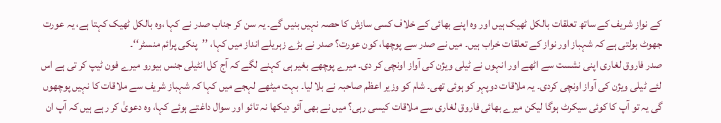کے نواز شریف کے ساتھ تعلقات بالکل ٹھیک ہیں اور وہ اپنے بھائی کے خلاف کسی سازش کا حصہ نہیں بنیں گے۔ یہ سن کر جناب صدر نے کہا ،وہ بالکل ٹھیک کہتا ہے، یہ عورت جھوٹ بولتی ہے کہ شہباز اور نواز کے تعلقات خراب ہیں۔ میں نے صدر سے پوچھا، کون عورت؟ صدر نے بڑے زہریلے انداز میں کہا، ’’پنکی پرائم منسٹر‘‘۔
صدر فاروق لغاری اپنی نشست سے اٹھے اور انہوں نے ٹیلی ویژن کی آواز اونچی کر دی۔ میرے پوچھے بغیر ہی کہنے لگے کہ آج کل انٹیلی جنس بیورو میرے فون ٹیپ کر تی ہے اس لئے ٹیلی ویژن کی آواز اونچی کردی۔ یہ ملاقات دوپہر کو ہوئی تھی۔ شام کو وزیر اعظم صاحبہ نے بلا لیا۔ بہت میٹھے لہجے میں کہا کہ شہباز شریف سے ملاقات کا نہیں پوچھوں گی یہ تو آپ کا کوئی سیکرٹ ہوگا لیکن میرے بھائی فاروق لغاری سے ملاقات کیسی رہی؟ میں نے بھی آئو دیکھا نہ تائو اور سوال داغتے ہوئے کہا، وہ دعویٰ کر رہے ہیں کہ آپ ان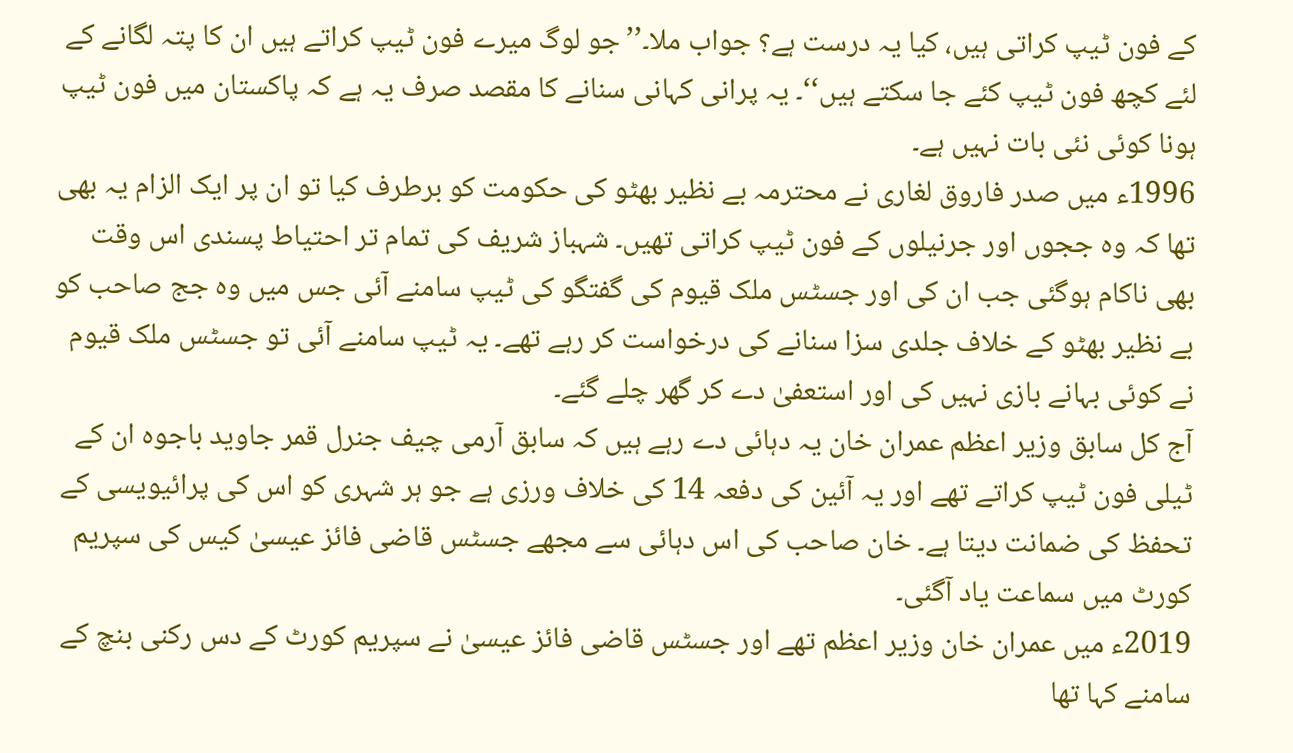کے فون ٹیپ کراتی ہیں، کیا یہ درست ہے؟ جواب ملا۔’’جو لوگ میرے فون ٹیپ کراتے ہیں ان کا پتہ لگانے کے لئے کچھ فون ٹیپ کئے جا سکتے ہیں‘‘۔ یہ پرانی کہانی سنانے کا مقصد صرف یہ ہے کہ پاکستان میں فون ٹیپ ہونا کوئی نئی بات نہیں ہے۔
1996ء میں صدر فاروق لغاری نے محترمہ بے نظیر بھٹو کی حکومت کو برطرف کیا تو ان پر ایک الزام یہ بھی تھا کہ وہ ججوں اور جرنیلوں کے فون ٹیپ کراتی تھیں۔ شہباز شریف کی تمام تر احتیاط پسندی اس وقت بھی ناکام ہوگئی جب ان کی اور جسٹس ملک قیوم کی گفتگو کی ٹیپ سامنے آئی جس میں وہ جج صاحب کو بے نظیر بھٹو کے خلاف جلدی سزا سنانے کی درخواست کر رہے تھے۔ یہ ٹیپ سامنے آئی تو جسٹس ملک قیوم نے کوئی بہانے بازی نہیں کی اور استعفیٰ دے کر گھر چلے گئے۔
آج کل سابق وزیر اعظم عمران خان یہ دہائی دے رہے ہیں کہ سابق آرمی چیف جنرل قمر جاوید باجوہ ان کے ٹیلی فون ٹیپ کراتے تھے اور یہ آئین کی دفعہ 14 کی خلاف ورزی ہے جو ہر شہری کو اس کی پرائیویسی کے تحفظ کی ضمانت دیتا ہے۔ خان صاحب کی اس دہائی سے مجھے جسٹس قاضی فائز عیسیٰ کیس کی سپریم کورٹ میں سماعت یاد آگئی۔
2019ء میں عمران خان وزیر اعظم تھے اور جسٹس قاضی فائز عیسیٰ نے سپریم کورٹ کے دس رکنی بنچ کے سامنے کہا تھا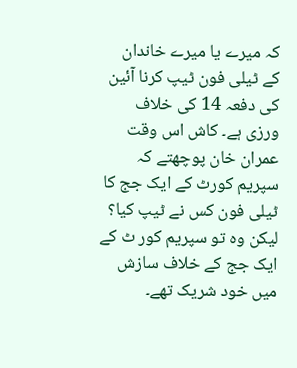کہ میرے یا میرے خاندان کے ٹیلی فون ٹیپ کرنا آئین کی دفعہ 14 کی خلاف ورزی ہے۔ کاش اس وقت عمران خان پوچھتے کہ سپریم کورٹ کے ایک جج کا ٹیلی فون کس نے ٹیپ کیا؟ لیکن وہ تو سپریم کور ٹ کے ایک جج کے خلاف سازش میں خود شریک تھے۔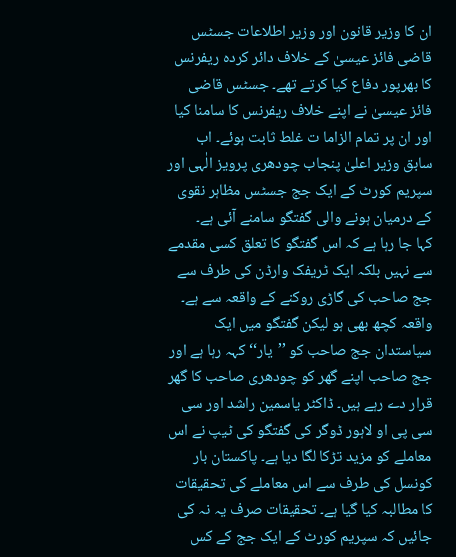ان کا وزیر قانون اور وزیر اطلاعات جسٹس قاضی فائز عیسیٰ کے خلاف دائر کردہ ریفرنس کا بھرپور دفاع کیا کرتے تھے۔ جسٹس قاضی فائز عیسیٰ نے اپنے خلاف ریفرنس کا سامنا کیا اور ان پر تمام الزاما ت غلط ثابت ہوئے۔ اب سابق وزیر اعلیٰ پنجاب چودھری پرویز الٰہی اور سپریم کورٹ کے ایک جج جسٹس مظاہر نقوی کے درمیان ہونے والی گفتگو سامنے آئی ہے۔
کہا جا رہا ہے کہ اس گفتگو کا تعلق کسی مقدمے سے نہیں بلکہ ایک ٹریفک وارڈن کی طرف سے جج صاحب کی گاڑی روکنے کے واقعہ سے ہے۔ واقعہ کچھ بھی ہو لیکن گفتگو میں ایک سیاستدان جج صاحب کو ’’یار‘‘ کہہ رہا ہے اور جج صاحب اپنے گھر کو چودھری صاحب کا گھر قرار دے رہے ہیں۔ ڈاکٹر یاسمین راشد اور سی سی پی او لاہور ڈوگر کی گفتگو کی ٹیپ نے اس معاملے کو مزید تڑکا لگا دیا ہے۔ پاکستان بار کونسل کی طرف سے اس معاملے کی تحقیقات کا مطالبہ کیا گیا ہے۔ تحقیقات صرف یہ نہ کی جائیں کہ سپریم کورٹ کے ایک جج کے کس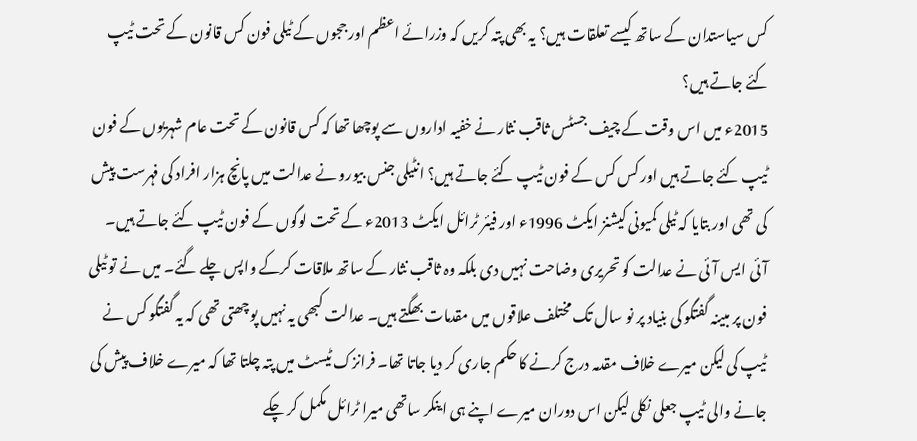کس سیاستدان کے ساتھ کیسے تعلقات ہیں؟ یہ بھی پتہ کریں کہ وزرائے اعظم اور ججوں کے ٹیلی فون کس قانون کے تحت ٹیپ کئے جاتے ہیں؟
2015ء میں اس وقت کے چیف جسٹس ثاقب نثار نے خفیہ اداروں سے پوچھا تھا کہ کس قانون کے تحت عام شہریوں کے فون ٹیپ کئے جاتے ہیں اور کس کس کے فون ٹیپ کئے جاتے ہیں؟ انٹیلی جنس بیورو نے عدالت میں پانچ ہزار افراد کی فہرست پیش کی تھی اور بتایا کہ ٹیلی کمیونی کیشنز ایکٹ 1996ء اور فیئر ٹرائل ایکٹ 2013ء کے تحت لوگوں کے فون ٹیپ کئے جاتے ہیں۔
آئی ایس آئی نے عدالت کو تحریری وضاحت نہیں دی بلکہ وہ ثاقب نثار کے ساتھ ملاقات کرکے واپس چلے گئے۔ میں نے تو ٹیلی فون پر مبینہ گفتگو کی بنیاد پر نو سال تک مختلف علاقوں میں مقدمات بھگتے ہیں۔ عدالت کبھی یہ نہیں پوچھتی تھی کہ یہ گفتگو کس نے ٹیپ کی لیکن میرے خلاف مقدمہ درج کرنے کا حکم جاری کر دیا جاتا تھا۔ فرانزک ٹیسٹ میں پتہ چلتا تھا کہ میرے خلاف پیش کی جانے والی ٹیپ جعلی نکلی لیکن اس دوران میرے اپنے ہی اینکر ساتھی میرا ٹرائل مکمل کر چکے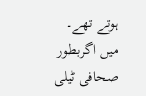ہوتے تھے۔
میں اگربطور صحافی ٹیلی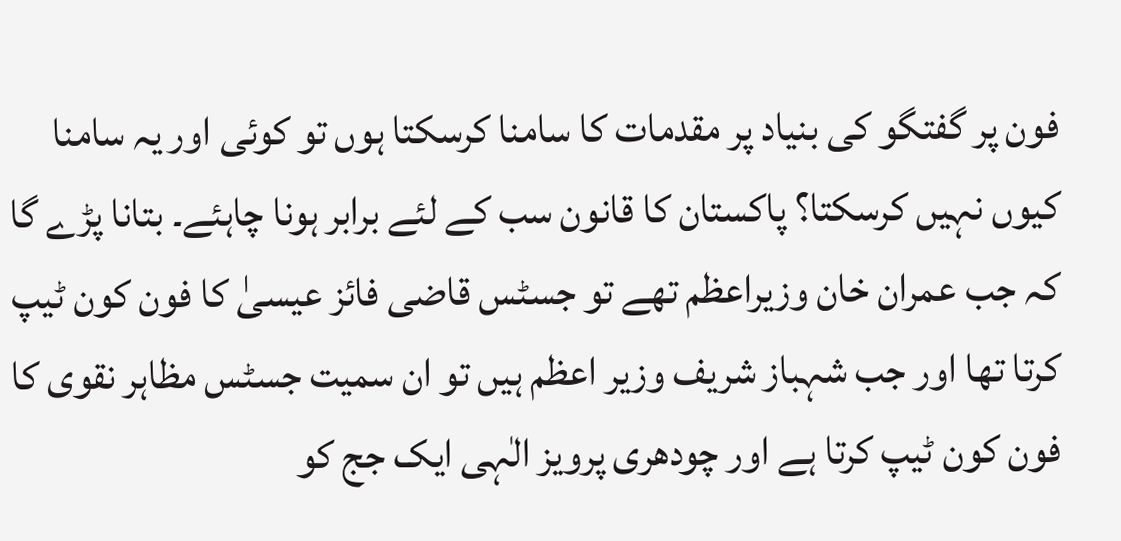فون پر گفتگو کی بنیاد پر مقدمات کا سامنا کرسکتا ہوں تو کوئی اور یہ سامنا کیوں نہیں کرسکتا؟ پاکستان کا قانون سب کے لئے برابر ہونا چاہئے۔ بتانا پڑے گا کہ جب عمران خان وزیراعظم تھے تو جسٹس قاضی فائز عیسیٰ کا فون کون ٹیپ کرتا تھا اور جب شہباز شریف وزیر اعظم ہیں تو ان سمیت جسٹس مظاہر نقوی کا فون کون ٹیپ کرتا ہے اور چودھری پرویز الٰہی ایک جج کو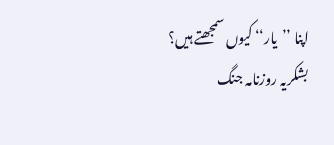اپنا ’’یار‘‘ کیوں سمجھتے ہیں؟
بشکریہ روزنامہ جنگ